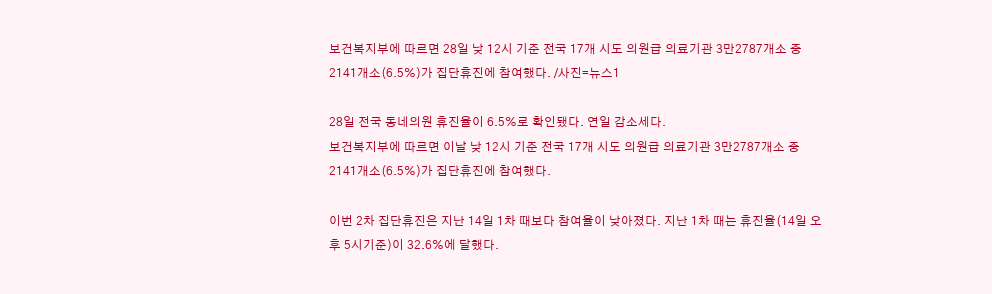보건복지부에 따르면 28일 낮 12시 기준 전국 17개 시도 의원급 의료기관 3만2787개소 중 2141개소(6.5%)가 집단휴진에 참여했다. /사진=뉴스1

28일 전국 동네의원 휴진율이 6.5%로 확인됐다. 연일 감소세다.
보건복지부에 따르면 이날 낮 12시 기준 전국 17개 시도 의원급 의료기관 3만2787개소 중 2141개소(6.5%)가 집단휴진에 참여했다.

이번 2차 집단휴진은 지난 14일 1차 때보다 참여율이 낮아졌다. 지난 1차 때는 휴진율(14일 오후 5시기준)이 32.6%에 달했다.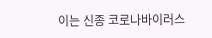이는 신종 코로나바이러스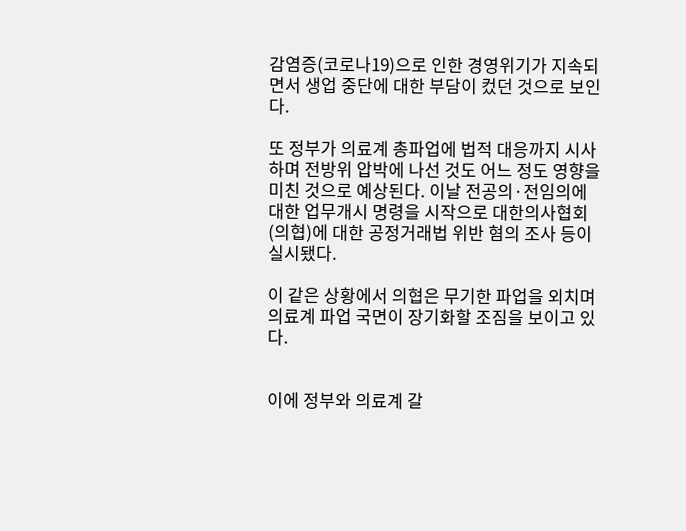감염증(코로나19)으로 인한 경영위기가 지속되면서 생업 중단에 대한 부담이 컸던 것으로 보인다.

또 정부가 의료계 총파업에 법적 대응까지 시사하며 전방위 압박에 나선 것도 어느 정도 영향을 미친 것으로 예상된다. 이날 전공의·전임의에 대한 업무개시 명령을 시작으로 대한의사협회(의협)에 대한 공정거래법 위반 혐의 조사 등이 실시됐다.

이 같은 상황에서 의협은 무기한 파업을 외치며 의료계 파업 국면이 장기화할 조짐을 보이고 있다.


이에 정부와 의료계 갈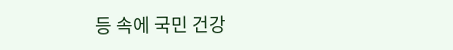등 속에 국민 건강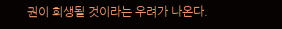권이 희생될 것이라는 우려가 나온다.